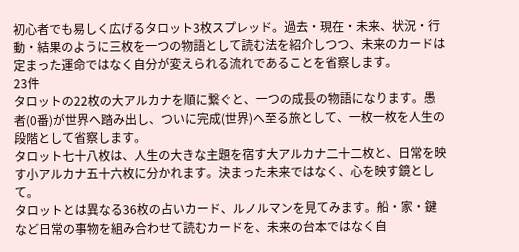初心者でも易しく広げるタロット3枚スプレッド。過去・現在・未来、状況・行動・結果のように三枚を一つの物語として読む法を紹介しつつ、未来のカードは定まった運命ではなく自分が変えられる流れであることを省察します。
23件
タロットの22枚の大アルカナを順に繋ぐと、一つの成長の物語になります。愚者(0番)が世界へ踏み出し、ついに完成(世界)へ至る旅として、一枚一枚を人生の段階として省察します。
タロット七十八枚は、人生の大きな主題を宿す大アルカナ二十二枚と、日常を映す小アルカナ五十六枚に分かれます。決まった未来ではなく、心を映す鏡として。
タロットとは異なる36枚の占いカード、ルノルマンを見てみます。船・家・鍵など日常の事物を組み合わせて読むカードを、未来の台本ではなく自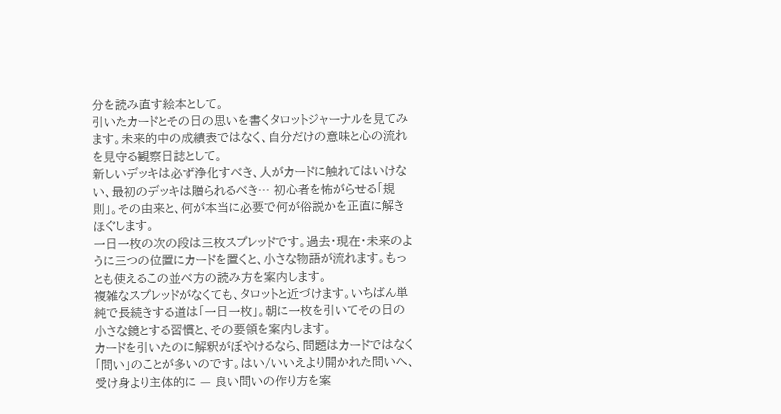分を読み直す絵本として。
引いたカードとその日の思いを書くタロットジャーナルを見てみます。未来的中の成績表ではなく、自分だけの意味と心の流れを見守る観察日誌として。
新しいデッキは必ず浄化すべき、人がカードに触れてはいけない、最初のデッキは贈られるべき… 初心者を怖がらせる「規則」。その由来と、何が本当に必要で何が俗説かを正直に解きほぐします。
一日一枚の次の段は三枚スプレッドです。過去・現在・未来のように三つの位置にカードを置くと、小さな物語が流れます。もっとも使えるこの並べ方の読み方を案内します。
複雑なスプレッドがなくても、タロットと近づけます。いちばん単純で長続きする道は「一日一枚」。朝に一枚を引いてその日の小さな鏡とする習慣と、その要領を案内します。
カードを引いたのに解釈がぼやけるなら、問題はカードではなく「問い」のことが多いのです。はい/いいえより開かれた問いへ、受け身より主体的に — 良い問いの作り方を案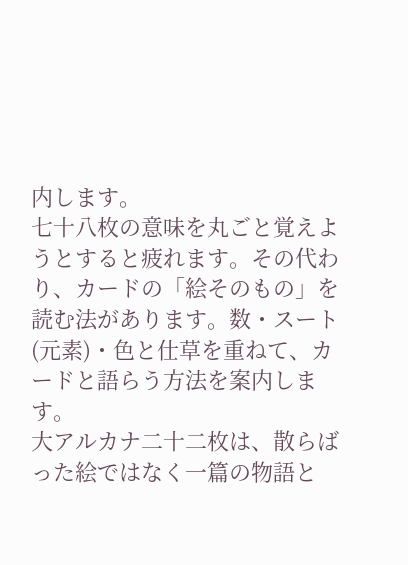内します。
七十八枚の意味を丸ごと覚えようとすると疲れます。その代わり、カードの「絵そのもの」を読む法があります。数・スート(元素)・色と仕草を重ねて、カードと語らう方法を案内します。
大アルカナ二十二枚は、散らばった絵ではなく一篇の物語と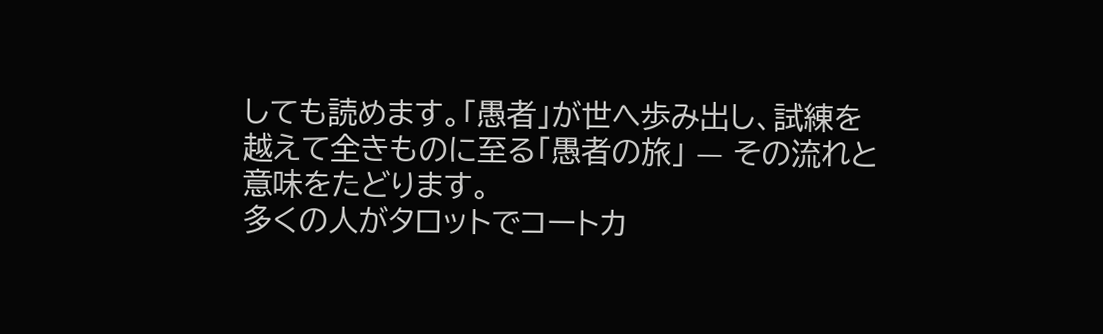しても読めます。「愚者」が世へ歩み出し、試練を越えて全きものに至る「愚者の旅」 — その流れと意味をたどります。
多くの人がタロットでコートカ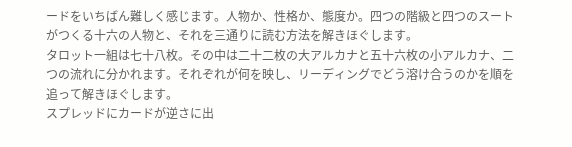ードをいちばん難しく感じます。人物か、性格か、態度か。四つの階級と四つのスートがつくる十六の人物と、それを三通りに読む方法を解きほぐします。
タロット一組は七十八枚。その中は二十二枚の大アルカナと五十六枚の小アルカナ、二つの流れに分かれます。それぞれが何を映し、リーディングでどう溶け合うのかを順を追って解きほぐします。
スプレッドにカードが逆さに出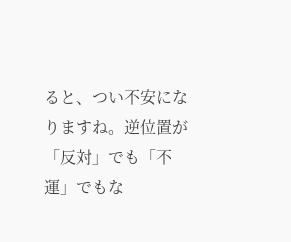ると、つい不安になりますね。逆位置が「反対」でも「不運」でもな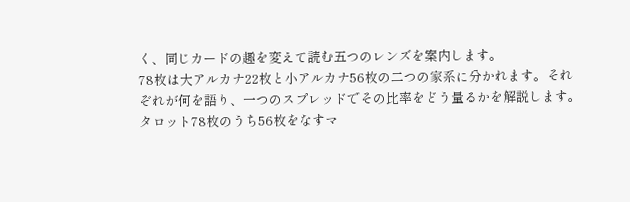く、同じカードの趣を変えて読む五つのレンズを案内します。
78枚は大アルカナ22枚と小アルカナ56枚の二つの家系に分かれます。それぞれが何を語り、一つのスプレッドでその比率をどう量るかを解説します。
タロット78枚のうち56枚をなすマ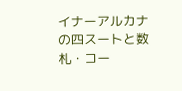イナーアルカナの四スートと数札・コー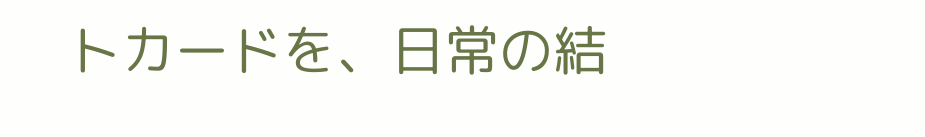トカードを、日常の結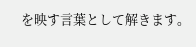を映す言葉として解きます。